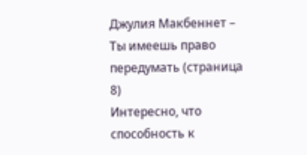Джулия Макбеннет – Ты имеешь право передумать (страница 8)
Интересно, что способность к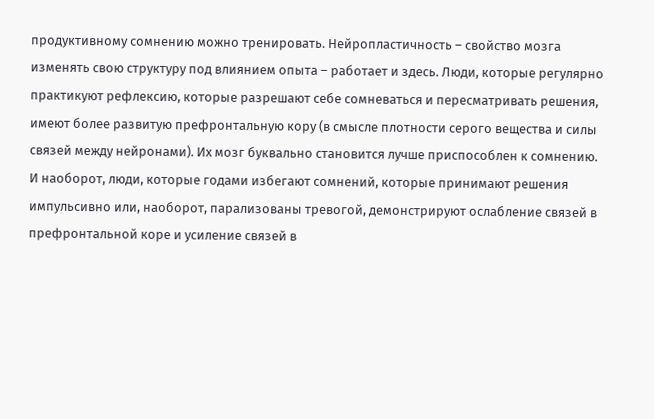продуктивному сомнению можно тренировать. Нейропластичность – свойство мозга изменять свою структуру под влиянием опыта – работает и здесь. Люди, которые регулярно практикуют рефлексию, которые разрешают себе сомневаться и пересматривать решения, имеют более развитую префронтальную кору (в смысле плотности серого вещества и силы связей между нейронами). Их мозг буквально становится лучше приспособлен к сомнению. И наоборот, люди, которые годами избегают сомнений, которые принимают решения импульсивно или, наоборот, парализованы тревогой, демонстрируют ослабление связей в префронтальной коре и усиление связей в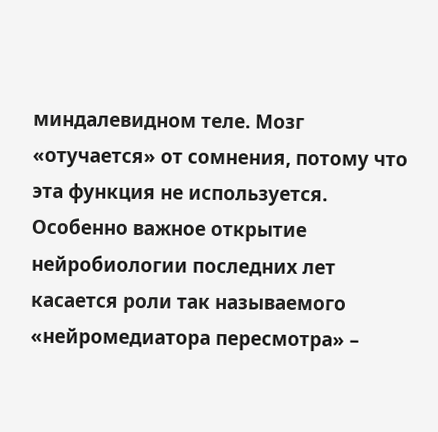миндалевидном теле. Мозг «отучается» от сомнения, потому что эта функция не используется.
Особенно важное открытие нейробиологии последних лет касается роли так называемого «нейромедиатора пересмотра» –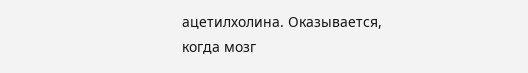ацетилхолина. Оказывается, когда мозг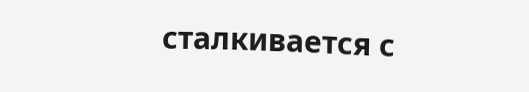сталкивается с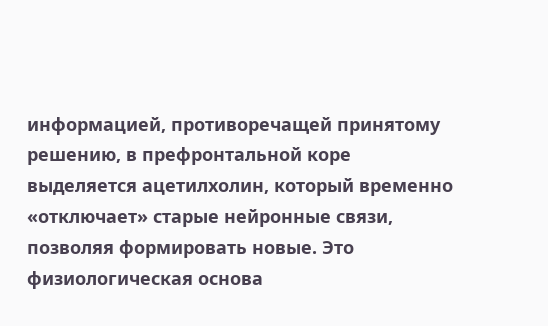информацией, противоречащей принятому решению, в префронтальной коре выделяется ацетилхолин, который временно «отключает» старые нейронные связи, позволяя формировать новые. Это физиологическая основа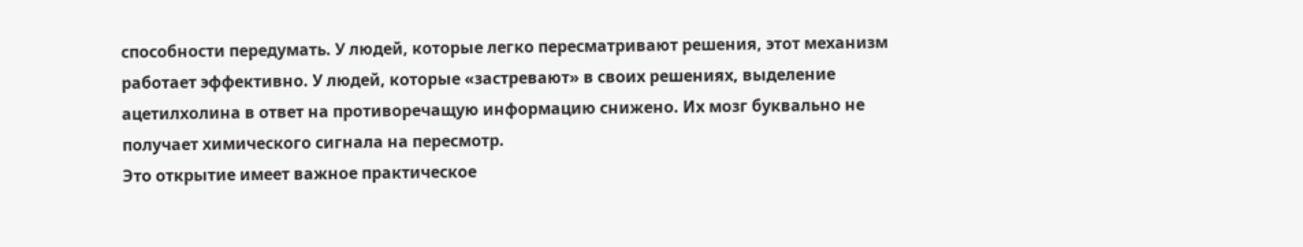способности передумать. У людей, которые легко пересматривают решения, этот механизм работает эффективно. У людей, которые «застревают» в своих решениях, выделение ацетилхолина в ответ на противоречащую информацию снижено. Их мозг буквально не получает химического сигнала на пересмотр.
Это открытие имеет важное практическое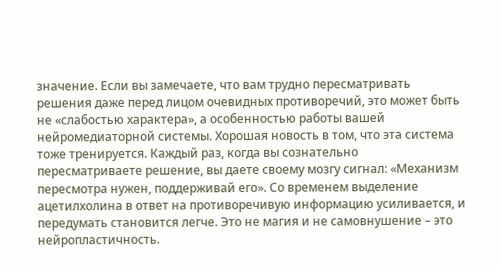значение. Если вы замечаете, что вам трудно пересматривать решения даже перед лицом очевидных противоречий, это может быть не «слабостью характера», а особенностью работы вашей нейромедиаторной системы. Хорошая новость в том, что эта система тоже тренируется. Каждый раз, когда вы сознательно пересматриваете решение, вы даете своему мозгу сигнал: «Механизм пересмотра нужен, поддерживай его». Со временем выделение ацетилхолина в ответ на противоречивую информацию усиливается, и передумать становится легче. Это не магия и не самовнушение – это нейропластичность.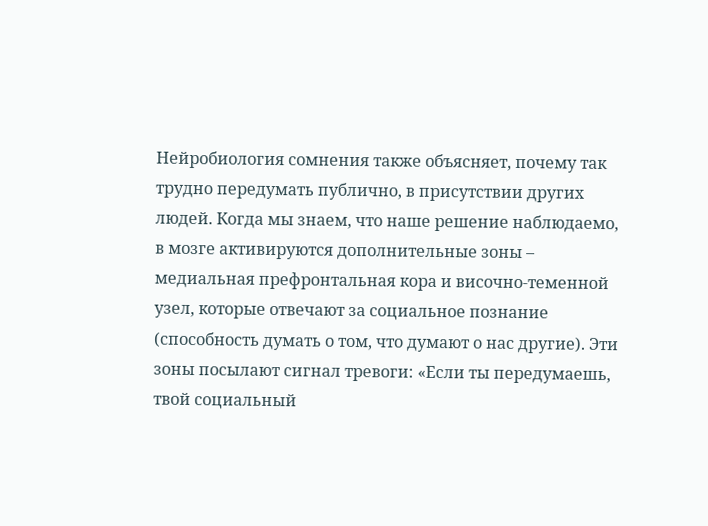Нейробиология сомнения также объясняет, почему так трудно передумать публично, в присутствии других людей. Когда мы знаем, что наше решение наблюдаемо, в мозге активируются дополнительные зоны – медиальная префронтальная кора и височно-теменной узел, которые отвечают за социальное познание (способность думать о том, что думают о нас другие). Эти зоны посылают сигнал тревоги: «Если ты передумаешь, твой социальный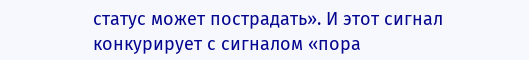статус может пострадать». И этот сигнал конкурирует с сигналом «пора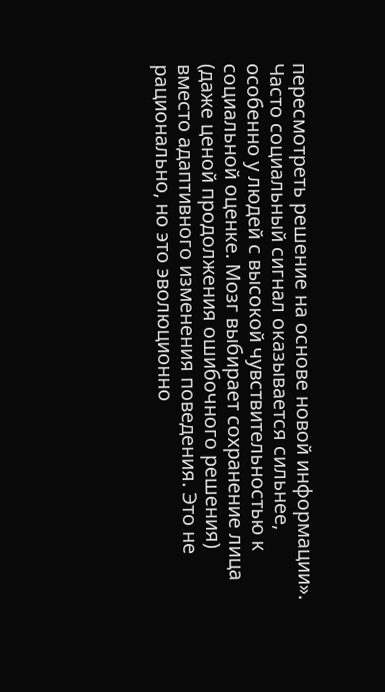пересмотреть решение на основе новой информации». Часто социальный сигнал оказывается сильнее, особенно у людей с высокой чувствительностью к социальной оценке. Мозг выбирает сохранение лица (даже ценой продолжения ошибочного решения) вместо адаптивного изменения поведения. Это не рационально, но это эволюционно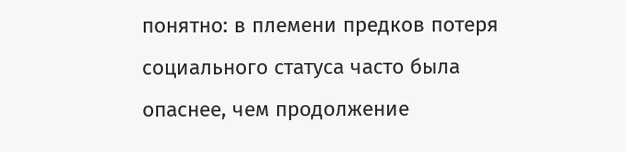понятно: в племени предков потеря социального статуса часто была опаснее, чем продолжение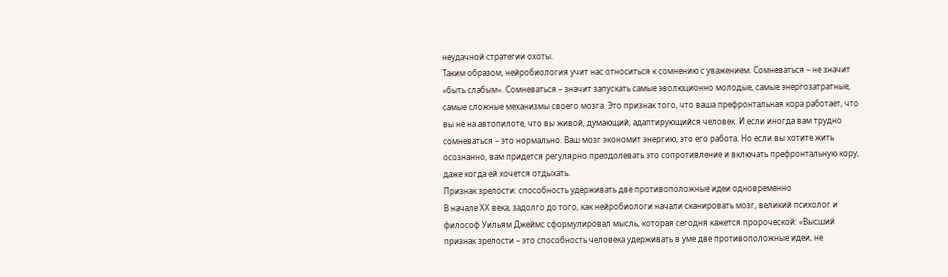неудачной стратегии охоты.
Таким образом, нейробиология учит нас относиться к сомнению с уважением. Сомневаться – не значит «быть слабым». Сомневаться – значит запускать самые эволюционно молодые, самые энергозатратные, самые сложные механизмы своего мозга. Это признак того, что ваша префронтальная кора работает, что вы не на автопилоте, что вы живой, думающий, адаптирующийся человек. И если иногда вам трудно сомневаться – это нормально. Ваш мозг экономит энергию, это его работа. Но если вы хотите жить осознанно, вам придется регулярно преодолевать это сопротивление и включать префронтальную кору, даже когда ей хочется отдыхать.
Признак зрелости: способность удерживать две противоположные идеи одновременно
В начале XX века, задолго до того, как нейробиологи начали сканировать мозг, великий психолог и философ Уильям Джеймс сформулировал мысль, которая сегодня кажется пророческой: «Высший признак зрелости – это способность человека удерживать в уме две противоположные идеи, не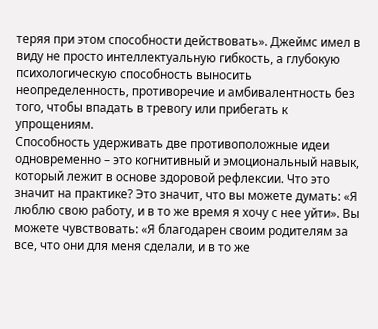теряя при этом способности действовать». Джеймс имел в виду не просто интеллектуальную гибкость, а глубокую психологическую способность выносить неопределенность, противоречие и амбивалентность без того, чтобы впадать в тревогу или прибегать к упрощениям.
Способность удерживать две противоположные идеи одновременно – это когнитивный и эмоциональный навык, который лежит в основе здоровой рефлексии. Что это значит на практике? Это значит, что вы можете думать: «Я люблю свою работу, и в то же время я хочу с нее уйти». Вы можете чувствовать: «Я благодарен своим родителям за все, что они для меня сделали, и в то же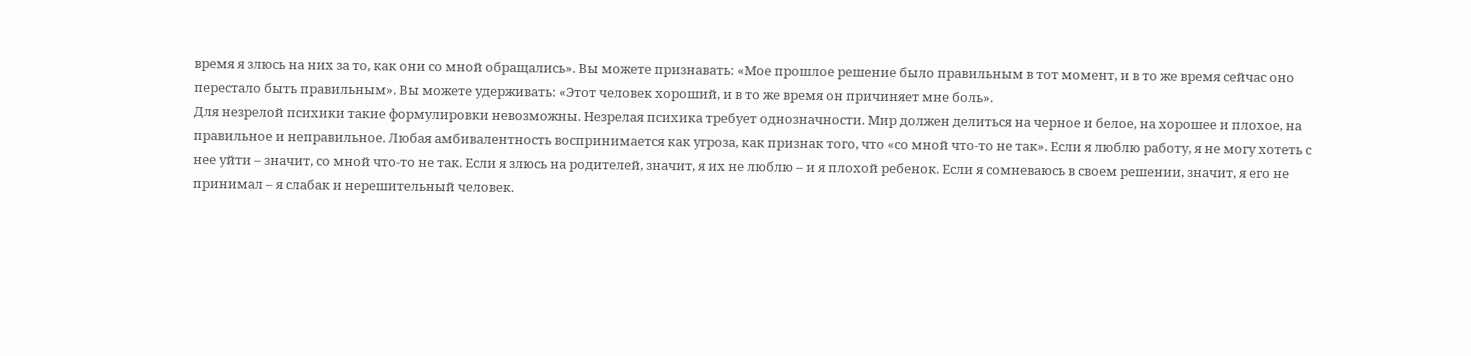время я злюсь на них за то, как они со мной обращались». Вы можете признавать: «Мое прошлое решение было правильным в тот момент, и в то же время сейчас оно перестало быть правильным». Вы можете удерживать: «Этот человек хороший, и в то же время он причиняет мне боль».
Для незрелой психики такие формулировки невозможны. Незрелая психика требует однозначности. Мир должен делиться на черное и белое, на хорошее и плохое, на правильное и неправильное. Любая амбивалентность воспринимается как угроза, как признак того, что «со мной что-то не так». Если я люблю работу, я не могу хотеть с нее уйти – значит, со мной что-то не так. Если я злюсь на родителей, значит, я их не люблю – и я плохой ребенок. Если я сомневаюсь в своем решении, значит, я его не принимал – я слабак и нерешительный человек.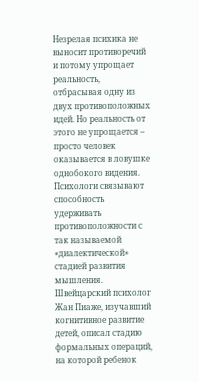Незрелая психика не выносит противоречий и потому упрощает реальность, отбрасывая одну из двух противоположных идей. Но реальность от этого не упрощается – просто человек оказывается в ловушке однобокого видения.
Психологи связывают способность удерживать противоположности с так называемой «диалектической» стадией развития мышления. Швейцарский психолог Жан Пиаже, изучавший когнитивное развитие детей, описал стадию формальных операций, на которой ребенок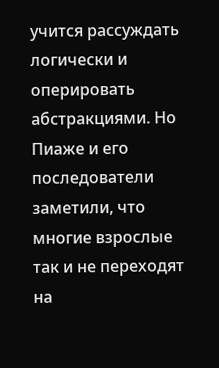учится рассуждать логически и оперировать абстракциями. Но Пиаже и его последователи заметили, что многие взрослые так и не переходят на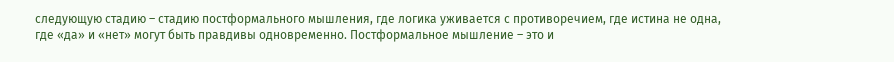следующую стадию – стадию постформального мышления, где логика уживается с противоречием, где истина не одна, где «да» и «нет» могут быть правдивы одновременно. Постформальное мышление – это и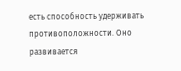есть способность удерживать противоположности. Оно развивается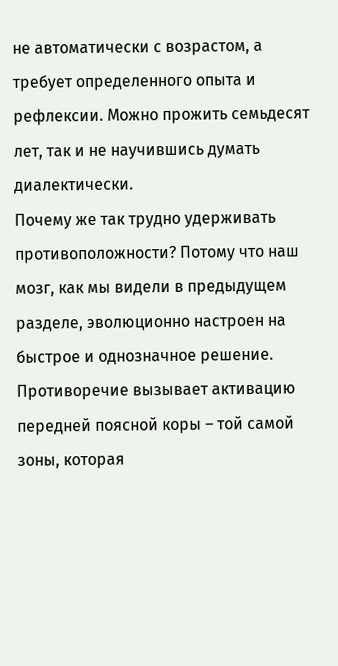не автоматически с возрастом, а требует определенного опыта и рефлексии. Можно прожить семьдесят лет, так и не научившись думать диалектически.
Почему же так трудно удерживать противоположности? Потому что наш мозг, как мы видели в предыдущем разделе, эволюционно настроен на быстрое и однозначное решение. Противоречие вызывает активацию передней поясной коры – той самой зоны, которая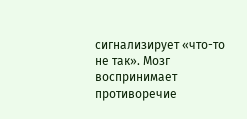сигнализирует «что-то не так». Мозг воспринимает противоречие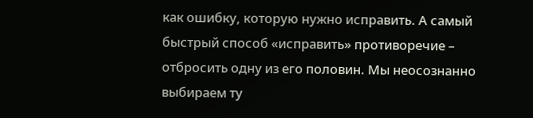как ошибку, которую нужно исправить. А самый быстрый способ «исправить» противоречие – отбросить одну из его половин. Мы неосознанно выбираем ту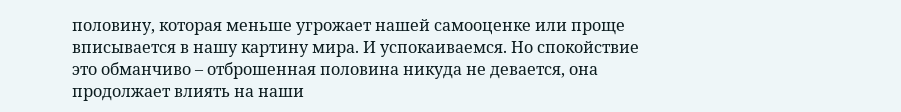половину, которая меньше угрожает нашей самооценке или проще вписывается в нашу картину мира. И успокаиваемся. Но спокойствие это обманчиво – отброшенная половина никуда не девается, она продолжает влиять на наши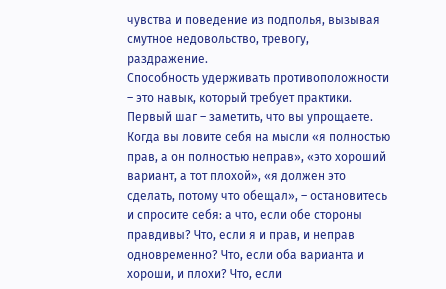чувства и поведение из подполья, вызывая смутное недовольство, тревогу, раздражение.
Способность удерживать противоположности – это навык, который требует практики. Первый шаг – заметить, что вы упрощаете. Когда вы ловите себя на мысли «я полностью прав, а он полностью неправ», «это хороший вариант, а тот плохой», «я должен это сделать, потому что обещал», – остановитесь и спросите себя: а что, если обе стороны правдивы? Что, если я и прав, и неправ одновременно? Что, если оба варианта и хороши, и плохи? Что, если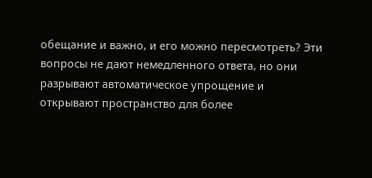обещание и важно, и его можно пересмотреть? Эти вопросы не дают немедленного ответа, но они разрывают автоматическое упрощение и открывают пространство для более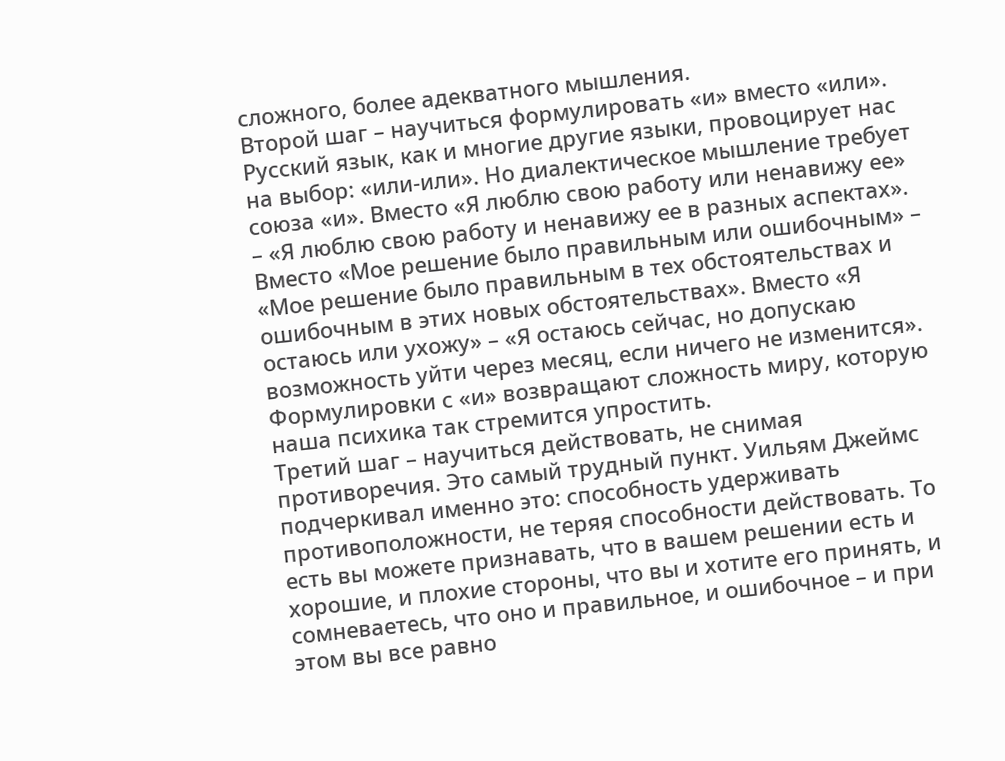сложного, более адекватного мышления.
Второй шаг – научиться формулировать «и» вместо «или». Русский язык, как и многие другие языки, провоцирует нас на выбор: «или-или». Но диалектическое мышление требует союза «и». Вместо «Я люблю свою работу или ненавижу ее» – «Я люблю свою работу и ненавижу ее в разных аспектах». Вместо «Мое решение было правильным или ошибочным» – «Мое решение было правильным в тех обстоятельствах и ошибочным в этих новых обстоятельствах». Вместо «Я остаюсь или ухожу» – «Я остаюсь сейчас, но допускаю возможность уйти через месяц, если ничего не изменится». Формулировки с «и» возвращают сложность миру, которую наша психика так стремится упростить.
Третий шаг – научиться действовать, не снимая противоречия. Это самый трудный пункт. Уильям Джеймс подчеркивал именно это: способность удерживать противоположности, не теряя способности действовать. То есть вы можете признавать, что в вашем решении есть и хорошие, и плохие стороны, что вы и хотите его принять, и сомневаетесь, что оно и правильное, и ошибочное – и при этом вы все равно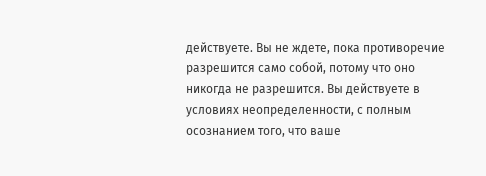действуете. Вы не ждете, пока противоречие разрешится само собой, потому что оно никогда не разрешится. Вы действуете в условиях неопределенности, с полным осознанием того, что ваше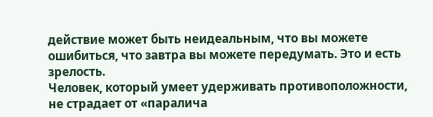действие может быть неидеальным, что вы можете ошибиться, что завтра вы можете передумать. Это и есть зрелость.
Человек, который умеет удерживать противоположности, не страдает от «паралича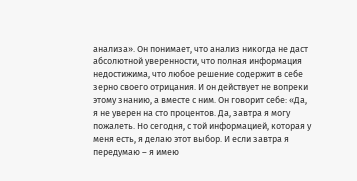анализа». Он понимает, что анализ никогда не даст абсолютной уверенности, что полная информация недостижима, что любое решение содержит в себе зерно своего отрицания. И он действует не вопреки этому знанию, а вместе с ним. Он говорит себе: «Да, я не уверен на сто процентов. Да, завтра я могу пожалеть. Но сегодня, с той информацией, которая у меня есть, я делаю этот выбор. И если завтра я передумаю – я имею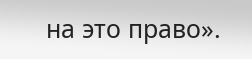на это право».